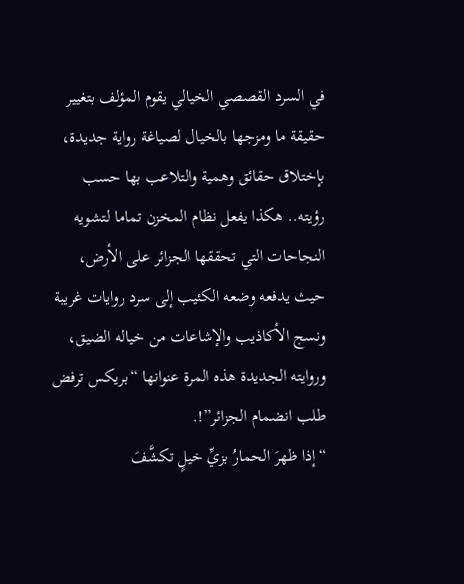في السرد القصصي الخيالي يقوم المؤلف بتغيير حقيقة ما ومزجها بالخيال لصياغة رواية جديدة، بإختلاق حقائق وهمية والتلاعب بها حسب رؤيته.. هكذا يفعل نظام المخزن تماما لتشويه النجاحات التي تحققها الجزائر على الأرض، حيث يدفعه وضعه الكئيب إلى سرد روايات غريبة ونسج الأكاذيب والإشاعات من خياله الضيق، وروايته الجديدة هذه المرة عنوانها “بريكس ترفض طلب انضمام الجزائر”!.
“إذا ظهرَ الحمارُ بزيِّ خيلٍ تكشَّفَ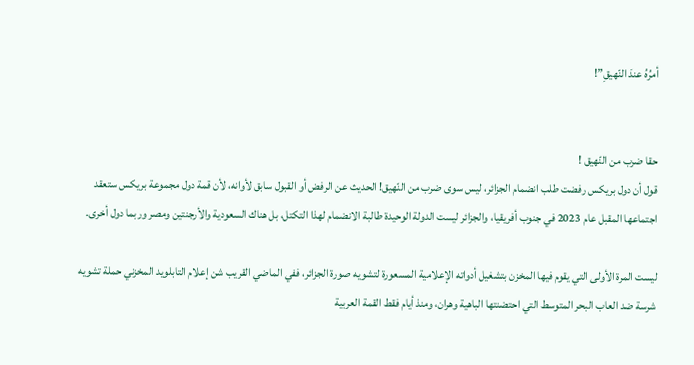أمرُهُ عندَ النّهيقِ”!


حقا ضرب من النّهيق !
قول أن دول بريكس رفضت طلب انضمام الجزائر، ليس سوى ضرب من النّهيق! الحديث عن الرفض أو القبول سابق لأوانه، لأن قمة دول مجموعة بريكس ستعقد اجتماعها المقبل عام 2023 في جنوب أفريقيا، والجزائر ليست الدولة الوحيدة طالبة الانضمام لهذا التكتل، بل هناك السعودية والأرجنتين ومصر وربما دول أخرى.

ليست المرة الأولى التي يقوم فيها المخزن بتشغيل أدواته الإعلامية المسعورة لتشويه صورة الجزائر، ففي الماضي القريب شن إعلام التابلويد المخزني حملة تشويه شرسة ضد العاب البحر المتوسط التي احتضنتها الباهية وهران، ومنذ أيام فقط القمة العربية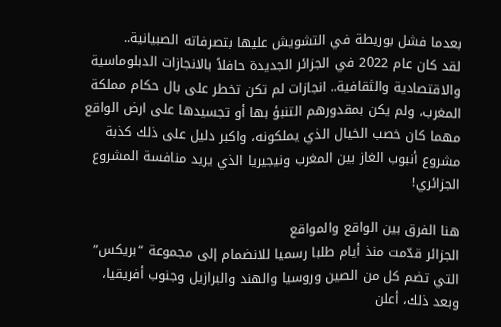بعدما فشل بوريطة في التشويش عليها بتصرفاته الصبيانية..
لقد كان عام 2022 في الجزائر الجديدة حافلاً بالانجازات الدبلوماسية والاقتصادية والثقافية.. انجازات لم تكن تخطر على بال حكام مملكة المغرب، ولم يكن بمقدورهم التنبؤ بها أو تجسيدها على ارض الواقع مهما كان خصب الخيال الذي يملكونه، واكبر دليل على ذلك كذبة مشروع أنبوب الغاز بين المغرب ونيجيريا الذي يريد منافسة المشروع الجزائري!

هنا الفرق بين الواقع والمواقع
الجزائر قدّمت منذ أيام طلبا رسميا للانضمام إلى مجموعة “بريكس” التي تضم كل من الصين وروسيا والهند والبرازيل وجنوب أفريقيا، وبعد ذلك، أعلن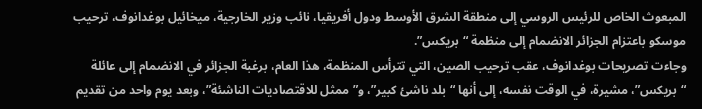المبعوث الخاص للرئيس الروسي إلى منطقة الشرق الأوسط ودول أفريقيا، نائب وزير الخارجية، ميخائيل بوغدانوف، ترحيب موسكو باعتزام الجزائر الانضمام إلى منظمة “بريكس”.
وجاءت تصريحات بوغدانوف، عقب ترحيب الصين، التي تترأس المنظمة، هذا العام، برغبة الجزائر في الانضمام إلى عائلة “بريكس”، مشيرة، في الوقت نفسه، إلى أنها “بلد ناشئ كبير”، و”ممثل للاقتصاديات الناشئة”، وبعد يوم واحد من تقديم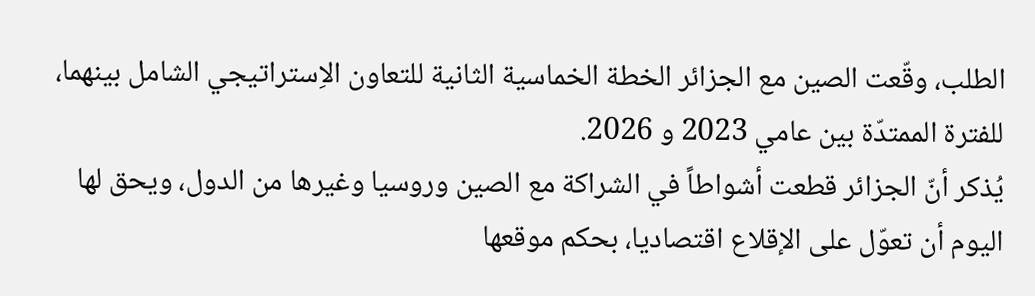الطلب، وقّعت الصين مع الجزائر الخطة الخماسية الثانية للتعاون الاِستراتيجي الشامل بينهما، للفترة الممتدّة بين عامي 2023 و 2026.
يُذكر أنّ الجزائر قطعت أشواطاً في الشراكة مع الصين وروسيا وغيرها من الدول، ويحق لها اليوم أن تعوّل على الإقلاع اقتصاديا، بحكم موقعها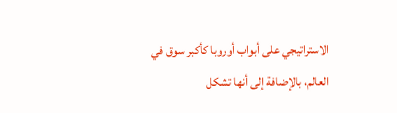الاستراتيجي على أبواب أوروبا كأكبر سوق في العالم، بالإضافة إلى أنها تشكل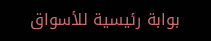بوابة رئيسية للأسواق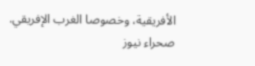الأفريقية، وخصوصا الغرب الإفريقي.
صحراء نيوز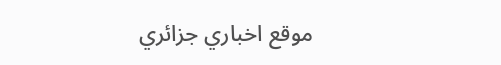موقع اخباري جزائري